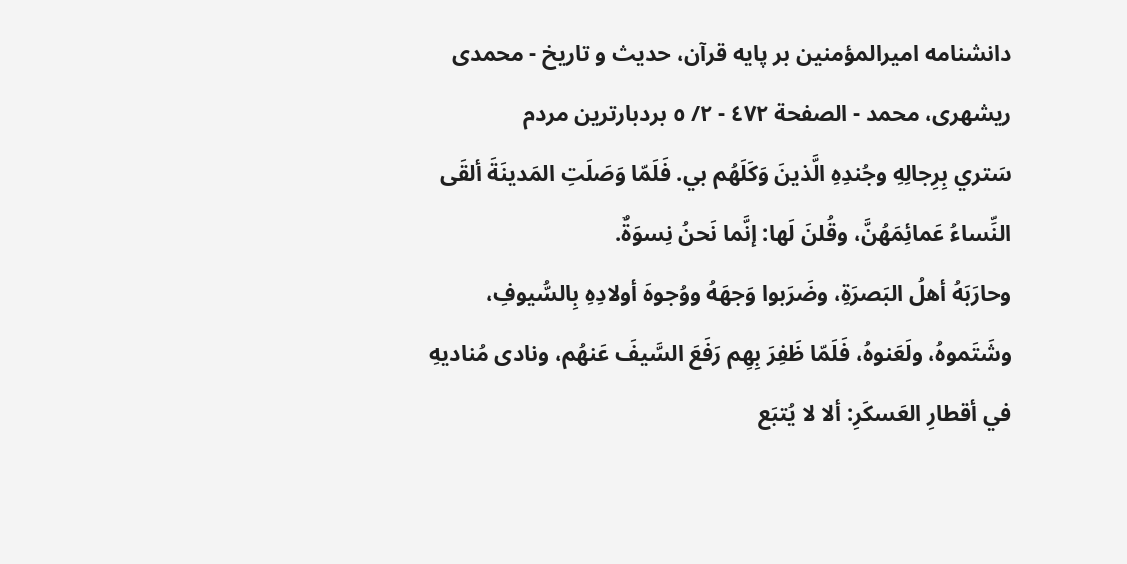دانشنامه اميرالمؤمنين بر پايه قرآن، حديث و تاريخ - محمدی ریشهری، محمد - الصفحة ٤٧٢ - ٢/ ٥ بردبارترين مردم
سَتري بِرِجالِهِ وجُندِهِ الَّذينَ وَكَلَهُم بي. فَلَمّا وَصَلَتِ المَدينَةَ ألقَى النِّساءُ عَمائِمَهُنَّ، وقُلنَ لَها: إنَّما نَحنُ نِسوَةٌ.
وحارَبَهُ أهلُ البَصرَةِ، وضَرَبوا وَجهَهُ ووُجوهَ أولادِهِ بِالسُّيوفِ، وشَتَموهُ، ولَعَنوهُ، فَلَمّا ظَفِرَ بِهِم رَفَعَ السَّيفَ عَنهُم، ونادى مُناديهِ في أقطارِ العَسكَرِ: ألا لا يُتبَع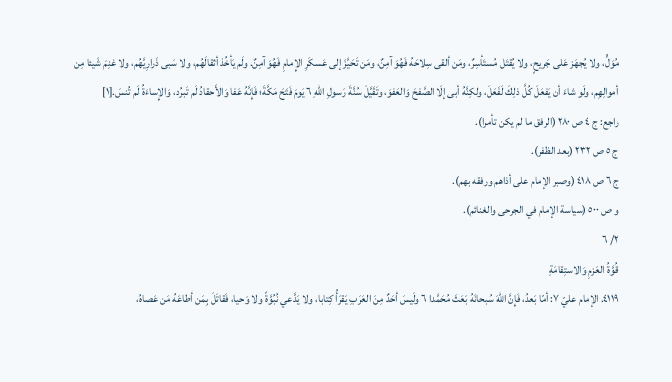مُوَلٍّ، ولا يُجهَز عَلى جَريحٍ، ولا يُقتَل مُستَأسِرٌ، ومَن ألقى سِلاحَهُ فَهُوَ آمِنٌ، ومَن تَحَيَّزَ إلى عَسكَرِ الإِمامِ فَهُوَ آمِنٌ. ولَم يَأخُذ أثقالَهُم، ولا سَبى ذَرارِيَّهُم، ولا غنِمَ شَيئا مِن أموالِهِم، ولَو شاءَ أن يَفعَلَ كُلَّ ذلِكَ لَفَعَلَ، ولكِنَّهُ أبى إلَا الصَّفحَ وَالعَفوَ، وتَقَيَّلَ سُنَّةَ رَسولِ اللّهِ ٦ يَومَ فَتَحَ مَكَّةَ؛ فَإِنَّهُ عَفا وَالأَحقادُ لَم تَبرُد، وَالإِساءَةُ لَم تُنسَ.[١]
راجع: ج ٤ ص ٢٨٠ (الرفق ما لم يكن تأمرا).
ج ٥ ص ٢٣٢ (بعد الظفر).
ج ٦ ص ٤١٨ (وصبر الإمام على أذاهم ورفقه بهم).
و ص ٥٠٠ (سياسة الإمام في الجرحى والغنائم).
٢/ ٦
قُوَّةُ العَزمِ وَالاستِقامَةِ
٤١١٩. الإمام عليّ ٧: أمّا بَعدُ، فَإِنَّ اللّهَ سُبحانَهُ بَعَثَ مُحَمَّدا ٦ ولَيسَ أحَدٌ مِنَ العَرَبِ يَقرَأُ كِتابا، ولا يَدَّعي نُبُوَّةً ولا وَحيا، فَقاتَلَ بِمَن أطاعَهُ مَن عَصاهُ،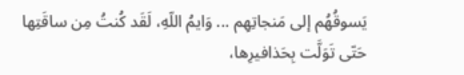يَسوقُهُم إلى مَنجاتِهِم ... وَايمُ اللّهِ، لَقَد كُنتُ مِن ساقَتِها حَتّى تَوَلَّت بِحَذافيرِها،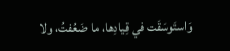وَاستَوسَقَت في قِيادِها، ما ضَعُفتُ، ولا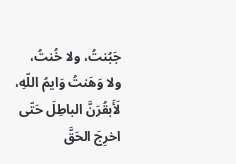جَبُنتُ، ولا خُنتُ، ولا وَهَنتُ وَايمُ اللّهِ، لَأَبقُرَنَّ الباطِلَ حَتّى اخرِجَ الحَقَّ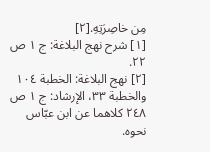مِن خاصِرَتِهِ.[٢]
[١] شرح نهج البلاغة: ج ١ ص ٢٢.
[٢] نهج البلاغة: الخطبة ١٠٤ والخطبة ٣٣، الإرشاد: ج ١ ص ٢٤٨ كلاهما عن ابن عبّاس نحوه.